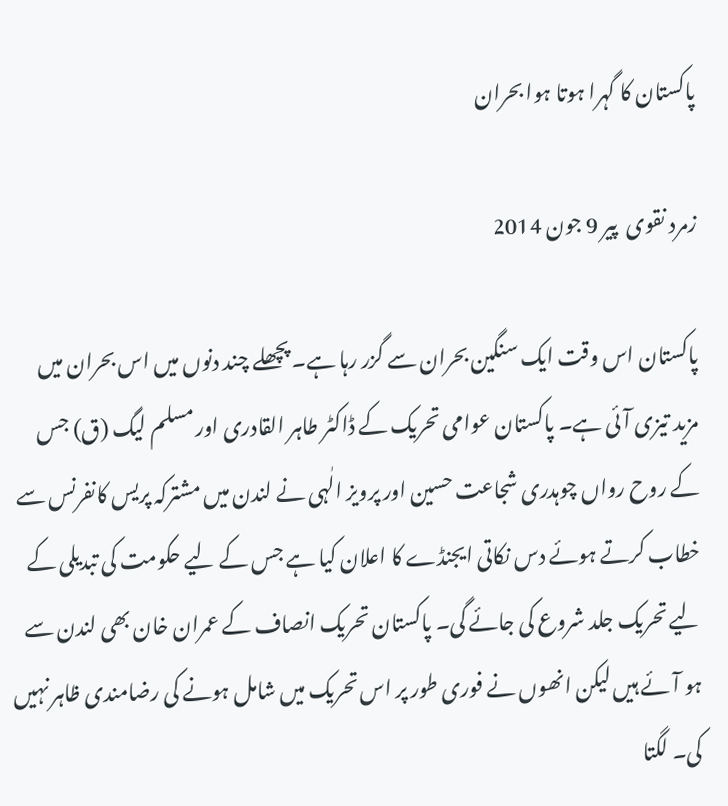پاکستان کا گہرا ہوتا ہوا بحران

زمرد نقوی  پير 9 جون 2014

پاکستان اس وقت ایک سنگین بحران سے گزر رہا ہے۔ پچھلے چند دنوں میں اس بحران میں مزید تیزی آئی ہے۔ پاکستان عوامی تحریک کے ڈاکٹر طاہر القادری اور مسلم لیگ (ق) جس کے روح رواں چوہدری شجاعت حسین اور پرویز الٰہی نے لندن میں مشترکہ پریس کانفرنس سے خطاب کرتے ہوئے دس نکاتی ایجنڈے کا اعلان کیا ہے جس کے لیے حکومت کی تبدیلی کے لیے تحریک جلد شروع کی جائے گی۔ پاکستان تحریک انصاف کے عمران خان بھی لندن سے ہو آئے ہیں لیکن انھوں نے فوری طور پر اس تحریک میں شامل ہونے کی رضامندی ظاہر نہیں کی۔ لگتا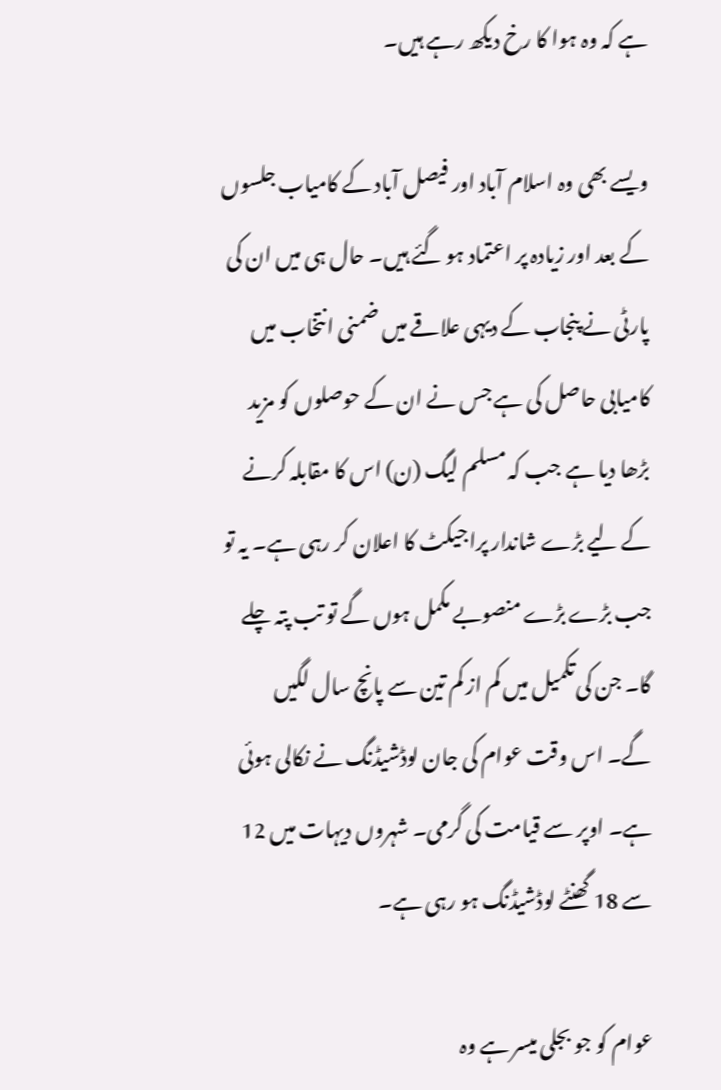ہے کہ وہ ہوا کا رخ دیکھ رہے ہیں۔

ویسے بھی وہ اسلام آباد اور فیصل آباد کے کامیاب جلسوں کے بعد اور زیادہ پر اعتماد ہو گئے ہیں۔ حال ہی میں ان کی پارٹی نے پنجاب کے دیہی علاقے میں ضمنی انتخاب میں کامیابی حاصل کی ہے جس نے ان کے حوصلوں کو مزید بڑھا دیا ہے جب کہ مسلم لیگ (ن) اس کا مقابلہ کرنے کے لیے بڑے شاندار پراجیکٹ کا اعلان کر رہی ہے۔ یہ تو جب بڑے بڑے منصوبے مکمل ہوں گے تو تب پتہ چلے گا۔ جن کی تکمیل میں کم از کم تین سے پانچ سال لگیں گے۔ اس وقت عوام کی جان لوڈشیڈنگ نے نکالی ہوئی ہے۔ اوپر سے قیامت کی گرمی۔ شہروں دیہات میں 12 سے 18 گھنٹے لوڈشیڈنگ ہو رہی ہے۔

عوام کو جو بجلی میسر ہے وہ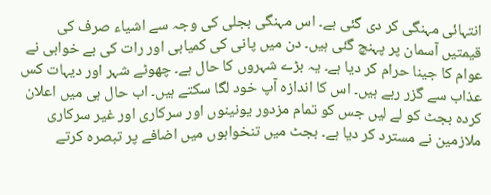انتہائی مہنگی کر دی گئی ہے۔ اس مہنگی بجلی کی وجہ سے اشیاء صرف کی قیمتیں آسمان پر پہنچ گئی ہیں۔ دن میں پانی کی کمیابی اور رات کی بے خوابی نے عوام کا جینا حرام کر دیا ہے۔ یہ بڑے شہروں کا حال ہے۔ چھوٹے شہر اور دیہات کس عذاب سے گزر رہے ہیں۔ اس کا اندازہ آپ خود لگا سکتے ہیں۔ اب حال ہی میں اعلان کردہ بجٹ کو لے لیں جس کو تمام مزدور یونینوں اور سرکاری اور غیر سرکاری ملازمین نے مسترد کر دیا ہے۔ بجٹ میں تنخواہوں میں اضافے پر تبصرہ کرتے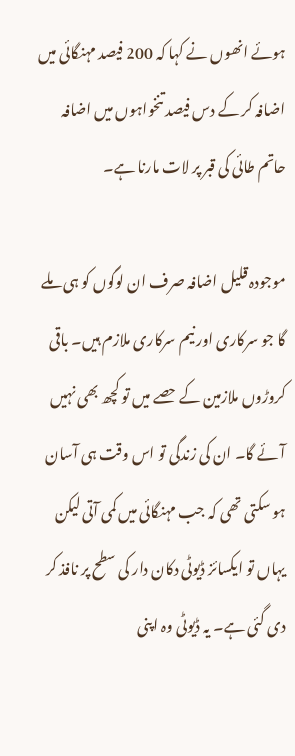ہوئے انھوں نے کہا کہ 200 فیصد مہنگائی میں اضافہ کر کے دس فیصد تنخواہوں میں اضافہ حاتم طائی کی قبر پر لات مارنا ہے۔

موجودہ قلیل اضافہ صرف ان لوگوں کو ہی ملے گا جو سرکاری اور نیم سرکاری ملازم ہیں۔ باقی کروڑوں ملازمین کے حصے میں تو کچھ بھی نہیں آئے گا۔ ان کی زندگی تو اس وقت ہی آسان ہو سکتی تھی کہ جب مہنگائی میں کمی آتی لیکن یہاں تو ایکسائز ڈیوٹی دکان دار کی سطح پر نافذ کر دی گئی ہے۔ یہ ڈیوٹی وہ اپنی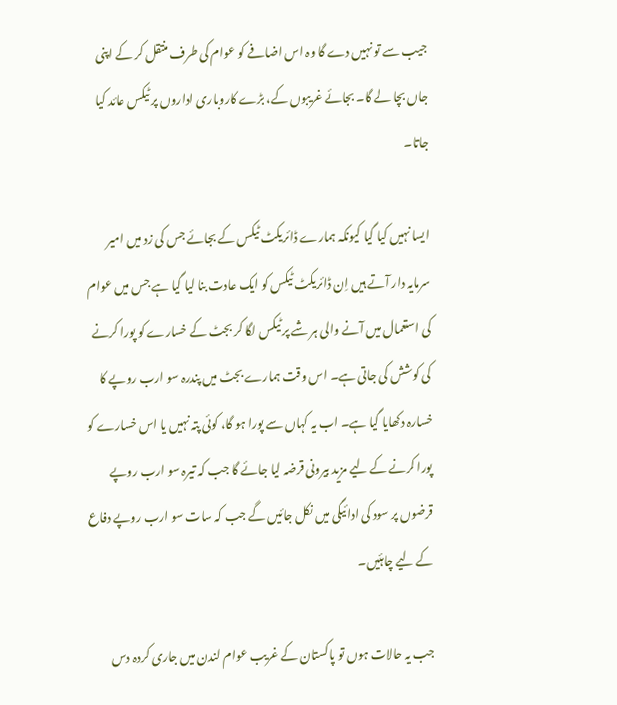جیب سے تو نہیں دے گا وہ اس اضافے کو عوام کی طرف منتقل کر کے اپنی جاں بچا لے گا۔ بجائے غریبوں کے، بڑے کاروباری اداروں پر ٹیکس عائد کیا جاتا۔

ایسا نہیں کیا گیا کیونکہ ہمارے ڈائریکٹ ٹیکس کے بجائے جس کی زد میں امیر سرمایہ دار آتے ہیں اِن ڈائریکٹ ٹیکس کو ایک عادت بنا لیا گیا ہے جس میں عوام کی استعمال میں آنے والی ہر شے پر ٹیکس لگا کر بجٹ کے خسارے کو پورا کرنے کی کوشش کی جاتی ہے۔ اس وقت ہمارے بجٹ میں پندرہ سو ارب روپے کا خسارہ دکھایا گیا ہے۔ اب یہ کہاں سے پورا ہو گا، کوئی پتہ نہیں یا اس خسارے کو پورا کرنے کے لیے مزید بیرونی قرضہ لیا جائے گا جب کہ تیرہ سو ارب روپے قرضوں پر سود کی ادائیگی میں نکل جائیں گے جب کہ سات سو ارب روپے دفاع کے لیے چاہئیں۔

جب یہ حالات ہوں تو پاکستان کے غریب عوام لندن میں جاری کردہ دس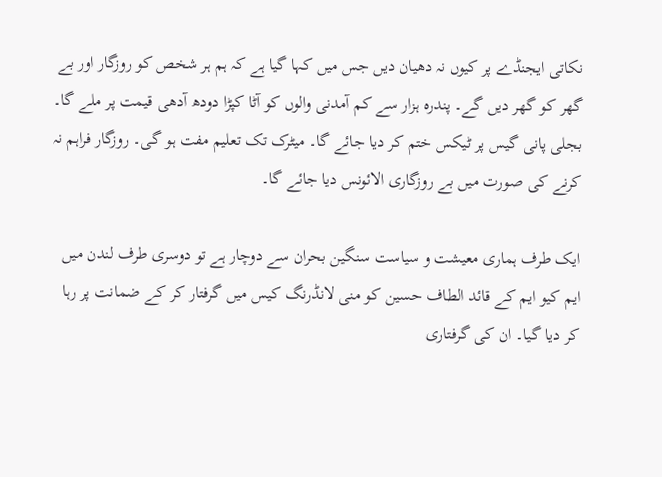نکاتی ایجنڈے پر کیوں نہ دھیان دیں جس میں کہا گیا ہے کہ ہم ہر شخص کو روزگار اور بے گھر کو گھر دیں گے۔ پندرہ ہزار سے کم آمدنی والوں کو آٹا کپڑا دودھ آدھی قیمت پر ملے گا۔ بجلی پانی گیس پر ٹیکس ختم کر دیا جائے گا۔ میٹرک تک تعلیم مفت ہو گی۔ روزگار فراہم نہ کرنے کی صورت میں بے روزگاری الائونس دیا جائے گا۔

ایک طرف ہماری معیشت و سیاست سنگین بحران سے دوچار ہے تو دوسری طرف لندن میں ایم کیو ایم کے قائد الطاف حسین کو منی لانڈرنگ کیس میں گرفتار کر کے ضمانت پر رہا کر دیا گیا۔ ان کی گرفتاری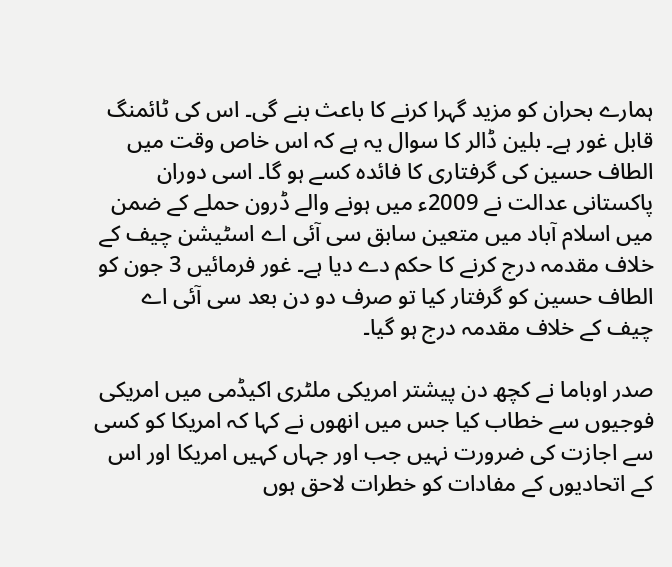ہمارے بحران کو مزید گہرا کرنے کا باعث بنے گی۔ اس کی ٹائمنگ قابل غور ہے۔ بلین ڈالر کا سوال یہ ہے کہ اس خاص وقت میں الطاف حسین کی گرفتاری کا فائدہ کسے ہو گا۔ اسی دوران پاکستانی عدالت نے 2009ء میں ہونے والے ڈرون حملے کے ضمن میں اسلام آباد میں متعین سابق سی آئی اے اسٹیشن چیف کے خلاف مقدمہ درج کرنے کا حکم دے دیا ہے۔ غور فرمائیں 3 جون کو الطاف حسین کو گرفتار کیا تو صرف دو دن بعد سی آئی اے چیف کے خلاف مقدمہ درج ہو گیا۔

صدر اوباما نے کچھ دن پیشتر امریکی ملٹری اکیڈمی میں امریکی فوجیوں سے خطاب کیا جس میں انھوں نے کہا کہ امریکا کو کسی سے اجازت کی ضرورت نہیں جب اور جہاں کہیں امریکا اور اس کے اتحادیوں کے مفادات کو خطرات لاحق ہوں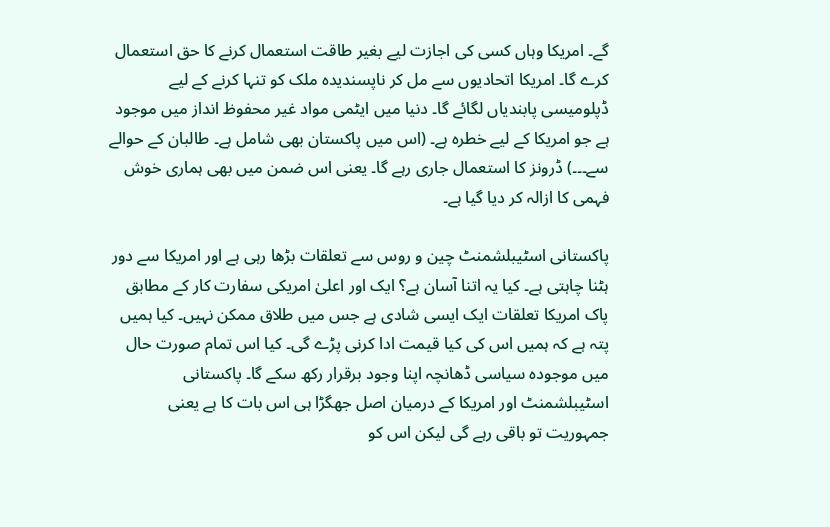گے۔ امریکا وہاں کسی کی اجازت لیے بغیر طاقت استعمال کرنے کا حق استعمال کرے گا۔ امریکا اتحادیوں سے مل کر ناپسندیدہ ملک کو تنہا کرنے کے لیے ڈپلومیسی پابندیاں لگائے گا۔ دنیا میں ایٹمی مواد غیر محفوظ انداز میں موجود ہے جو امریکا کے لیے خطرہ ہے۔ (اس میں پاکستان بھی شامل ہے۔ طالبان کے حوالے سے۔۔۔) ڈرونز کا استعمال جاری رہے گا۔ یعنی اس ضمن میں بھی ہماری خوش فہمی کا ازالہ کر دیا گیا ہے۔

پاکستانی اسٹیبلشمنٹ چین و روس سے تعلقات بڑھا رہی ہے اور امریکا سے دور ہٹنا چاہتی ہے۔ کیا یہ اتنا آسان ہے؟ ایک اور اعلیٰ امریکی سفارت کار کے مطابق پاک امریکا تعلقات ایک ایسی شادی ہے جس میں طلاق ممکن نہیں۔ کیا ہمیں پتہ ہے کہ ہمیں اس کی کیا قیمت ادا کرنی پڑے گی۔ کیا اس تمام صورت حال میں موجودہ سیاسی ڈھانچہ اپنا وجود برقرار رکھ سکے گا۔ پاکستانی اسٹیبلشمنٹ اور امریکا کے درمیان اصل جھگڑا ہی اس بات کا ہے یعنی جمہوریت تو باقی رہے گی لیکن اس کو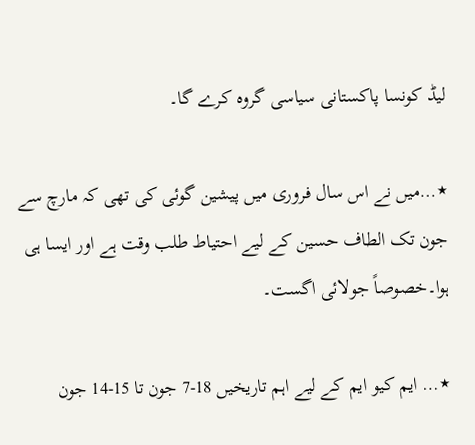لیڈ کونسا پاکستانی سیاسی گروہ کرے گا۔

٭…میں نے اس سال فروری میں پیشین گوئی کی تھی کہ مارچ سے جون تک الطاف حسین کے لیے احتیاط طلب وقت ہے اور ایسا ہی ہوا۔خصوصاً جولائی اگست۔

٭… ایم کیو ایم کے لیے اہم تاریخیں 18-7 جون تا 15-14 جون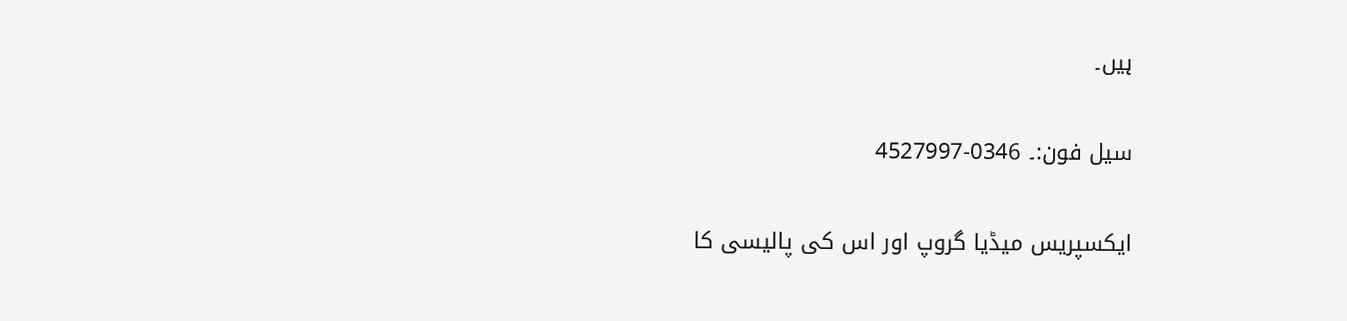ہیں۔

سیل فون:۔ 0346-4527997

ایکسپریس میڈیا گروپ اور اس کی پالیسی کا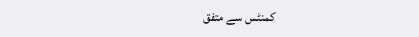کمنٹس سے متفق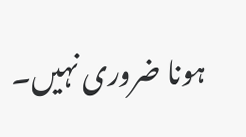ہونا ضروری نہیں۔